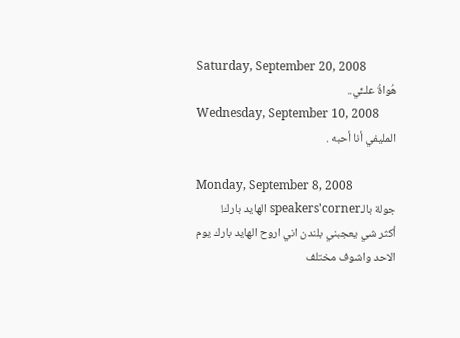Saturday, September 20, 2008
هُواةُ علــٍّي..
Wednesday, September 10, 2008
المليفي أنا أحبه .

Monday, September 8, 2008
جولة بالـspeakers'corner الهايد بارك!
أكثر شي يعجبني بلندن اني اروح الهايد بارك يوم الاحد واشوف مختلف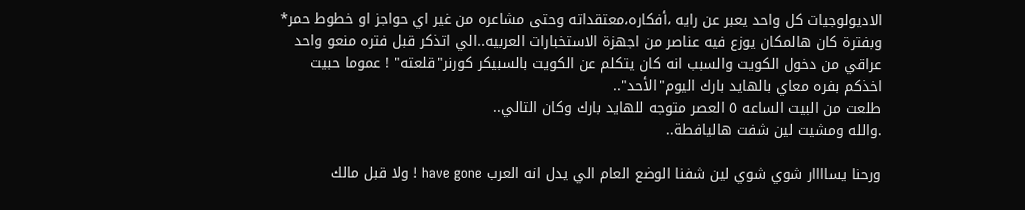الاديولوجيات كل واحد يعبر عن رايه ،أفكاره،معتقداته وحتى مشاعره من غير اي حواجز او خطوط حمر* وبفترة كان هالمكان يوزع فيه عناصر من اجهزة الاستخبارات العربيه..الي اتذكر قبل فتره منعو واحد عراقي من دخول الكويت والسبب انه كان يتكلم عن الكويت بالسبيكر كورنر"قلعته" ! عموما حبيت اخذكم بفره معاي بالهايد بارك اليوم"الأحد"..
طلعت من البيت الساعه ٥ العصر متوجه للهايد بارك وكان التالي..
.والله ومشيت لين شفت هاليافطة..

ورحنا يساااار شوي شوي لين شفنا الوضع العام الي يدل انه العرب have gone ! ولا قبل مالك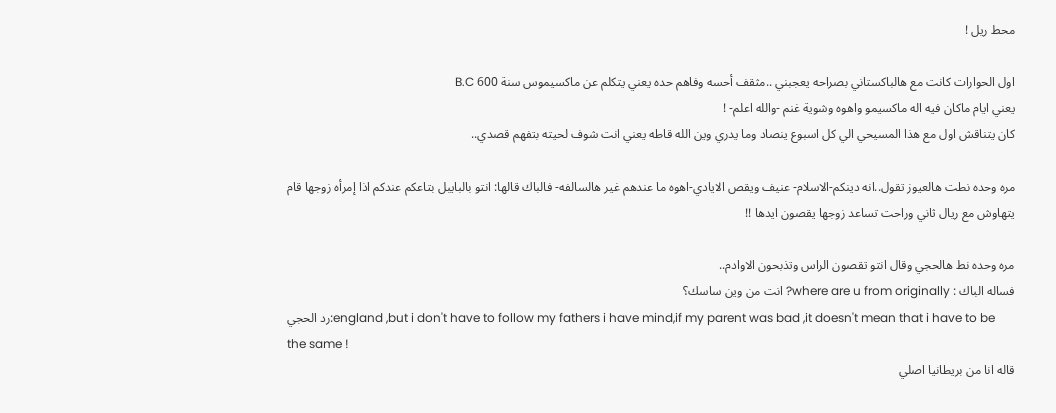محط ريل !

اول الحوارات كانت مع هالباكستاني بصراحه يعجبني ..مثقف أحسه وفاهم حده يعني يتكلم عن ماكسيموس سنة 600 B.C
يعني ايام ماكان فيه اله ماكسيمو واهوه وشوية غنم -والله اعلم- !
كان يتناقش اول مع هذا المسيحي الي كل اسبوع ينصاد وما يدري وين الله قاطه يعني انت شوف لحيته بتفهم قصدي..

مره وحده نطت هالعيوز تقول..انه دينكم-الاسلام- عنيف ويقص الايادي-اهوه ما عندهم غير هالسالفه- فالباك قالها: انتو بالبايبل بتاعكم عندكم اذا إمرأه زوجها قام يتهاوش مع ريال ثاني وراحت تساعد زوجها يقصون ايدها !!

مره وحده نط هالحجي وقال انتو تقصون الراس وتذبحون الاوادم..
فساله الباك : where are u from originally? انت من وين ساسك؟
رد الحجي:england ,but i don't have to follow my fathers i have mind,if my parent was bad ,it doesn't mean that i have to be the same !
قاله انا من بريطانيا اصلي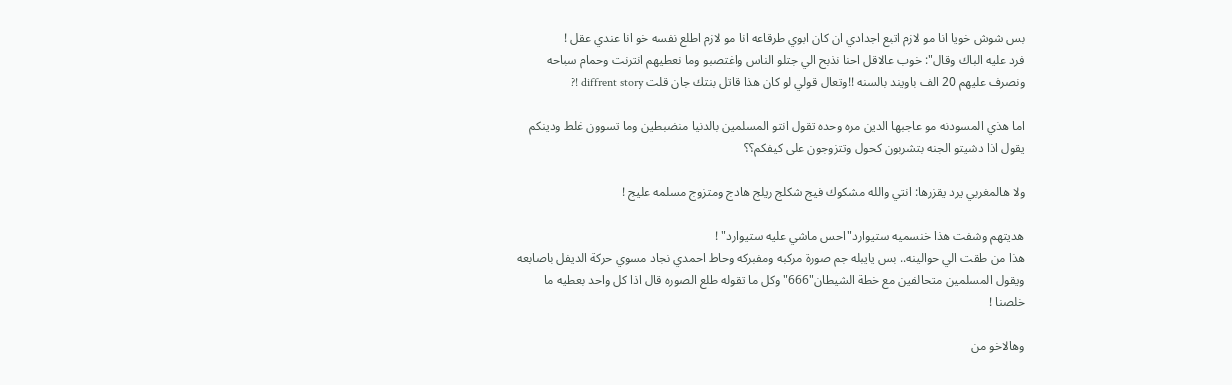بس شوش خويا انا مو لازم اتبع اجدادي ان كان ابوي طرقاعه انا مو لازم اطلع نفسه خو انا عندي عقل !
فرد عليه الباك وقال": خوب عالاقل احنا نذبح الي جتلو الناس واغتصبو وما نعطيهم انترنت وحمام سباحه ونصرف عليهم 20 الف باويند بالسنه !!وتعال قولي لو كان هذا قاتل بنتك جان قلت diffrent story !?

اما هذي المسودنه مو عاجبها الدين مره وحده تقول انتو المسلمين بالدنيا منضبطين وما تسوون غلط ودينكم يقول اذا دشيتو الجنه بتشربون كحول وتتزوجون على كيفكم؟؟

ولا هالمغربي يرد يقزرها: انتي والله مشكوك فيج شكلج ريلج هادج ومتزوج مسلمه عليج !

هديتهم وشفت هذا خنسميه ستيوارد"احس ماشي عليه ستيوارد" !
هذا من طقت الي حوالينه.. بس يايبله جم صورة مركبه ومفبركه وحاط احمدي نجاد مسوي حركة الديفل باصابعه ويقول المسلمين متحالفين مع خطة الشيطان"666" وكل ما تقوله طلع الصوره قال اذا كل واحد بعطيه ما خلصنا !

وهالاخو من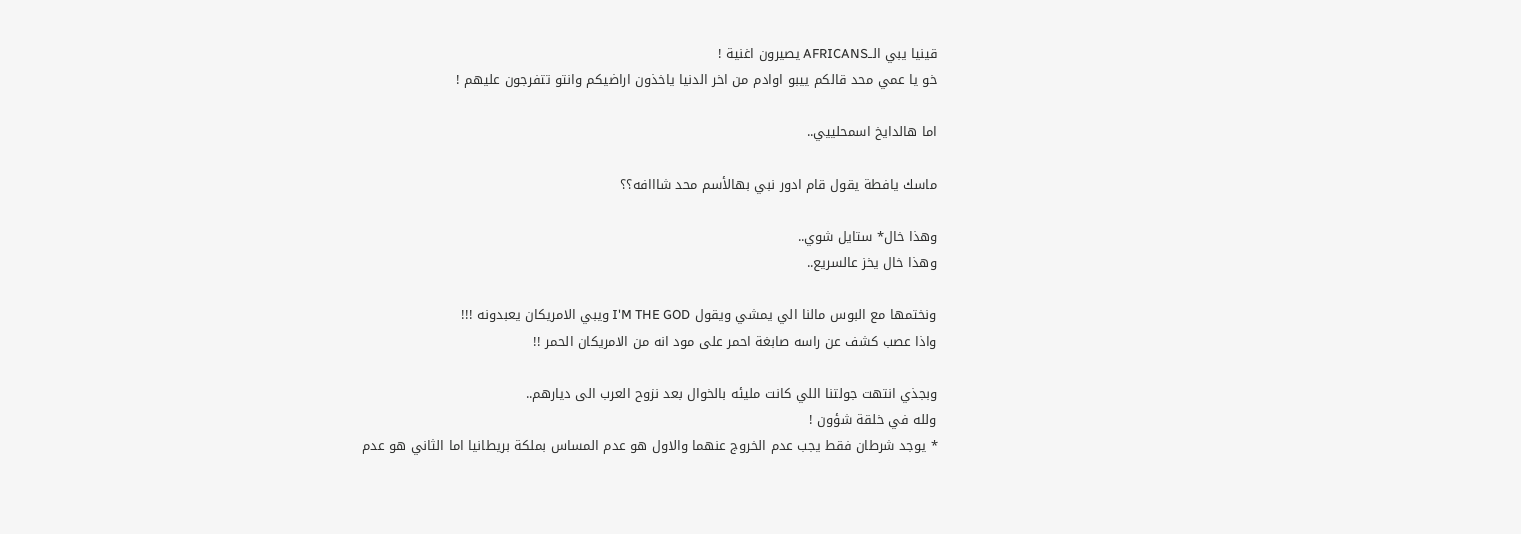قينيا يبي الــAFRICANS يصيرون اغنية !
خو يا عمي محد قالكم ييبو اوادم من اخر الدنيا ياخذون اراضيكم وانتو تتفرجون عليهم !

اما هالدايخ اسمحلييي..

ماسك يافطة يقول قام ادور نبي بهالأسم محد شااافه؟؟

وهذا خال* ستايل شوي..
وهذا خال يخز عالسريع..

ونختمها مع البوس مالنا الي يمشي ويقول I'M THE GOD ويبي الامريكان يعبدونه !!!
واذا عصب كشف عن راسه صابغة احمر على مود انه من الامريكان الحمر !!

وبجذي انتهت جولتنا اللي كانت مليئه بالخوال بعد نزوح العرب الى ديارهم..
ولله في خلقة شؤون !
* يوجد شرطان فقط يجب عدم الخروج عنهما والاول هو عدم المساس بملكة بريطانيا اما الثاني هو عدم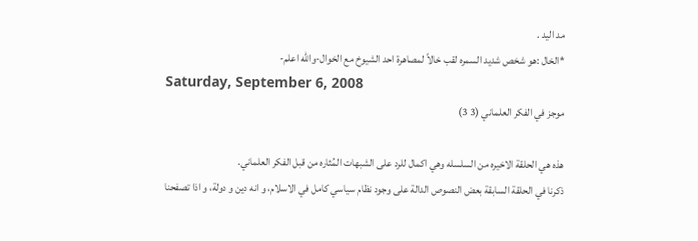مد اليد .
*الخال :هو شخص شديد السمره لقب خالاً لمصاهرة احد الشيوخ مع الخوال-والله اعلم-
Saturday, September 6, 2008
موجز في الفكر العلماني (3 3)

هذه هي الحلقة الاخيره من السلسله وهي اكمال للرد على الشبهات المُثاره من قبل الفكر العلماني.
ذكرنا في الحلقة السابقة بعض النصوص الدالة على وجود نظام سياسي كامل في الاسلام، و انه دين و دولة، و اذا تصفحنا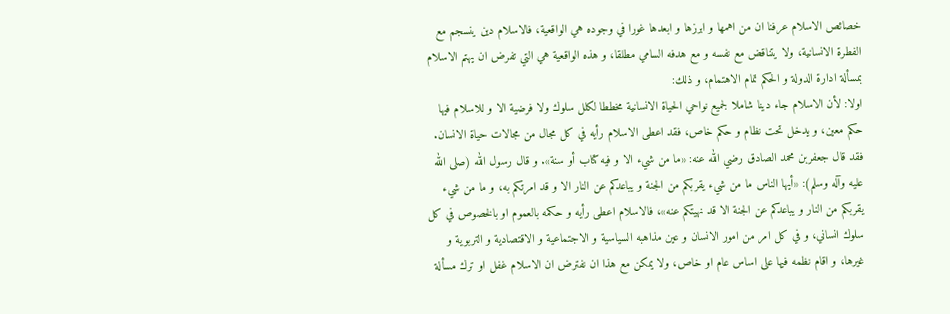خصائص الاسلام عرفنا ان من اهمها و ابرزها و ابعدها غورا في وجوده هي الواقعية، فالاسلام دين ينسجم مع الفطرة الانسانية، ولا يتناقض مع نفسه و مع هدفه السامي مطلقا، و هذه الواقعية هي التي تفرض ان يهتم الاسلام بمسألة ادارة الدولة و الحكم تمام الاهتمام، و ذلك:
اولا: لأن الاسلام جاء دينا شاملا لجميع نواحي الحياة الانسانية مخططا لكلل سلوك ولا فرضية الا و للاسلام فيها حكم معين، و يدخل تحت نظام و حكم خاص، فقد اعطى الاسلام رأيه في كل مجال من مجالات حياة الانسان.
فقد قال جعفربن محمد الصادق رضي الله عنه: «ما من شيء الا و فيه كتاب أو سنة». و قال رسول الله (صلى الله عليه وآله وسلم): «أيها الناس ما من شيء يقربكم من الجنة و يباعدكم عن النار الا و قد امرتكم به، و ما من شيء يقربكم من النار و يباعدكم عن الجنة الا قد نهيتكم عنه»، فالاسلام اعطى رأيه و حكمه بالعموم او بالخصوص في كل سلوك انساني، و في كل امر من امور الانسان و عين مذاهبه السياسية و الاجتماعية و الاقتصادية و التربوية و غيرها، و اقام نظمه فيها على اساس عام او خاص، ولا يمكن مع هذا ان نفترض ان الاسلام غفل او ترك مسألة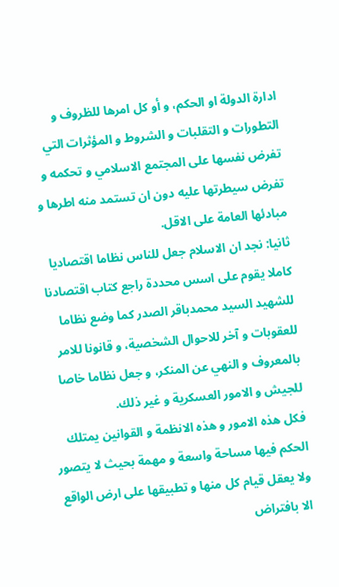ادارة الدولة او الحكم، و أو كل امرها للظروف و التطورات و التقلبات و الشروط و المؤثرات التي تفرض نفسها على المجتمع الاسلامي و تحكمه و تفرض سيطرتها عليه دون ان تستمد منه اطرها و مبادئها العامة على الاقل.
ثانيا: نجد ان الاسلام جعل للناس نظاما اقتصاديا كاملا يقوم على اسس محددة راجع كتاب اقتصادنا للشهيد السيد محمدباقر الصدر كما وضع نظاما للعقوبات و آخر للاحوال الشخصية، و قانونا للامر بالمعروف و النهي عن المنكر، و جعل نظاما خاصا للجيش و الامور العسكرية و غير ذلك.
فكل هذه الامور و هذه الانظمة و القوانين يمتلك الحكم فيها مساحة واسعة و مهمة بحيث لا يتصور ولا يعقل قيام كل منها و تطبيقها على ارض الواقع الا بافتراض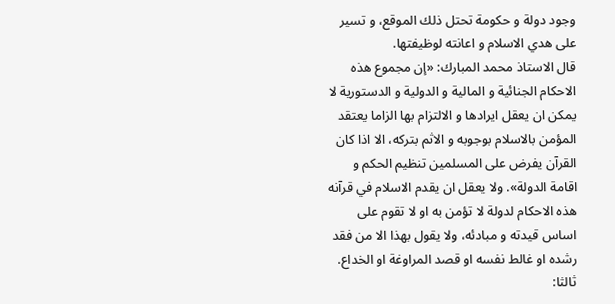وجود دولة و حكومة تحتل ذلك الموقع، و تسير على هدي الاسلام و اعانته لوظيفتها.
قال الاستاذ محمد المبارك: «إن مجموع هذه الاحكام الجنائية و المالية و الدولية و الدستورية لا يمكن ان يعقل ايرادها و الالتزام بها الزاما يعتقد المؤمن بالاسلام بوجوبه و الاثم بتركه، الا اذا كان القرآن يفرض على المسلمين تنظيم الحكم و اقامة الدولة». ولا يعقل ان يقدم الاسلام في قرآنه هذه الاحكام لدولة لا تؤمن به او لا تقوم على اساس قيدته و مبادئه، ولا يقول بهذا الا من فقد رشده او غالط نفسه او قصد المراوغة او الخداع.
ثالثا: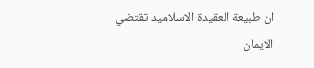ان طبيعة العقيدة الاسلاميد تقتضي الايمان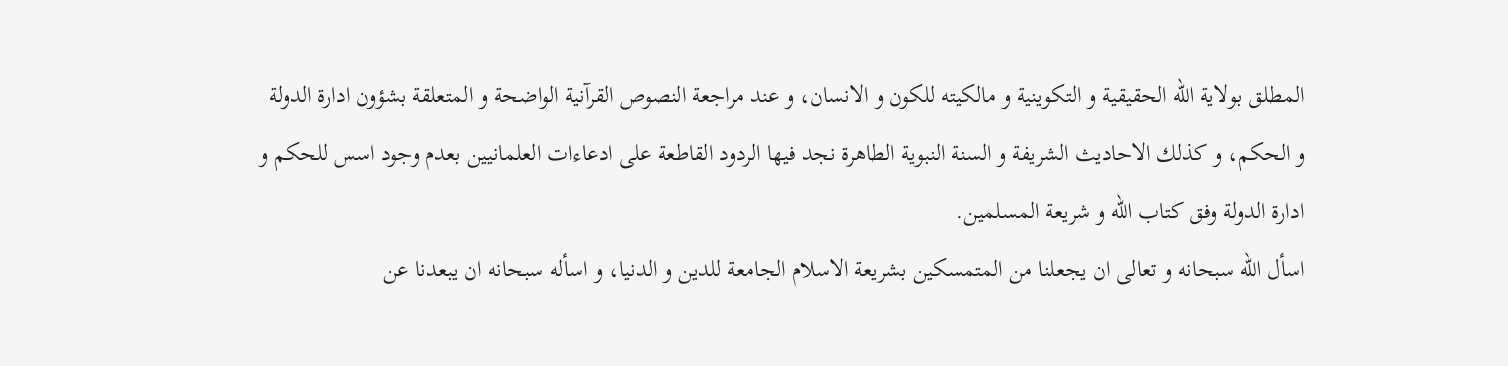المطلق بولاية الله الحقيقية و التكوينية و مالكيته للكون و الانسان، و عند مراجعة النصوص القرآنية الواضحة و المتعلقة بشؤون ادارة الدولة و الحكم، و كذلك الاحاديث الشريفة و السنة النبوية الطاهرة نجد فيها الردود القاطعة على ادعاءات العلمانيين بعدم وجود اسس للحكم و ادارة الدولة وفق كتاب الله و شريعة المسلمين.
اسأل الله سبحانه و تعالى ان يجعلنا من المتمسكين بشريعة الاسلام الجامعة للدين و الدنيا، و اسأله سبحانه ان يبعدنا عن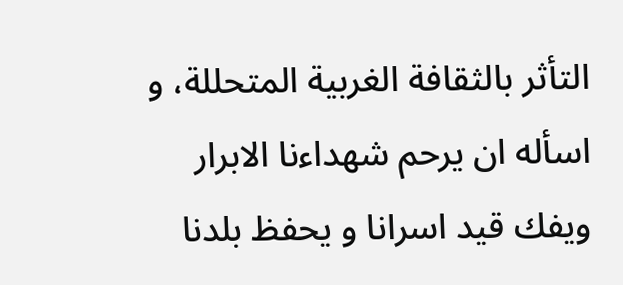التأثر بالثقافة الغربية المتحللة، و اسأله ان يرحم شهداءنا الابرار ويفك قيد اسرانا و يحفظ بلدنا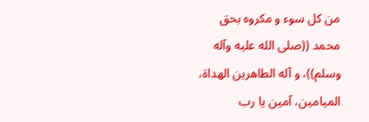من كل سوء و مكروه بحق محمد ((صلى الله عليه وآله وسلم))، و آله الطاهرين الهداة، الميامين، آمين يا رب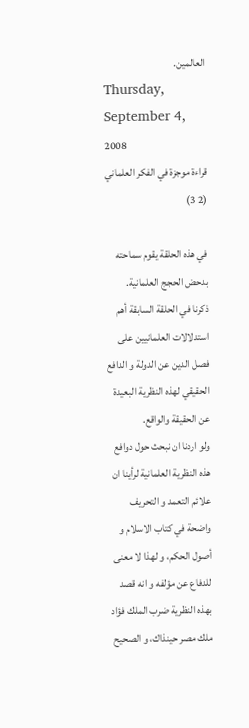العالمين.
Thursday, September 4, 2008
قراءة موجزة في الفكر العلماني (2 3)

في هذه الحلقة يقوم سماحته بدحض الحجج العلمانية.
ذكرنا في الحلقة السابقة أهم استدلالات العلمانيين على فصل الدين عن الدولة و الدافع الحقيقي لهذه النظرية البعيدة عن الحقيقة والواقع.
ولو اردنا ان نبحث حول دوافع هذه النظرية العلمانية لرأينا ان علائم التعمد و التحريف واضحة في كتاب الاسلام و أصول الحكم، و لهذا لا معنى للدفاع عن مؤلفه و انه قصد بهذه النظرية ضرب الملك فؤاد ملك مصر حينذاك، و الصحيح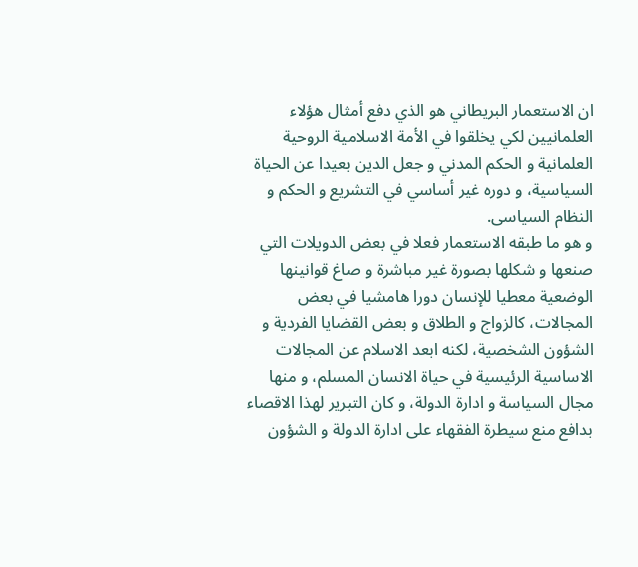ان الاستعمار البريطاني هو الذي دفع أمثال هؤلاء العلمانيين لكي يخلقوا في الأمة الاسلامية الروحية العلمانية و الحكم المدني و جعل الدين بعيدا عن الحياة السياسية، و دوره غير أساسي في التشريع و الحكم و النظام السياسى.
و هو ما طبقه الاستعمار فعلا في بعض الدويلات التي صنعها و شكلها بصورة غير مباشرة و صاغ قوانينها الوضعية معطيا للإنسان دورا هامشيا في بعض المجالات، كالزواج و الطلاق و بعض القضايا الفردية و الشؤون الشخصية، لكنه ابعد الاسلام عن المجالات الاساسية الرئيسية في حياة الانسان المسلم، و منها مجال السياسة و ادارة الدولة، و كان التبرير لهذا الاقصاء بدافع منع سيطرة الفقهاء على ادارة الدولة و الشؤون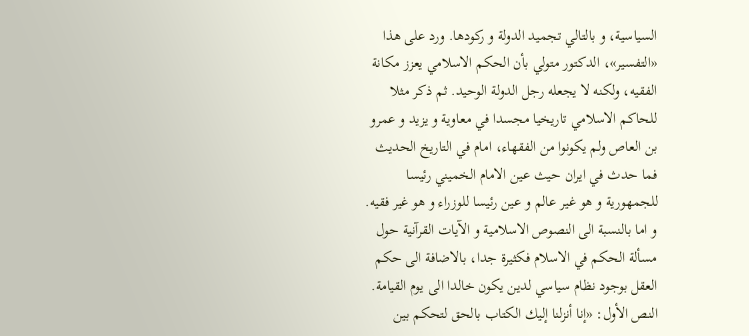السياسية، و بالتالي تجميد الدولة و ركودها. ورد على هذا «التفسير»، الدكتور متولي بأن الحكم الاسلامي يعزز مكانة الفقيه، ولكنه لا يجعله رجل الدولة الوحيد. ثم ذكر مثلا للحاكم الاسلامي تاريخيا مجسدا في معاوية و يزيد و عمرو بن العاص ولم يكونوا من الفقهاء، امام في التاريخ الحديث فما حدث في ايران حيث عين الامام الخميني رئيسا للجمهورية و هو غير عالم و عين رئيسا للوزراء و هو غير فقيه.
و اما بالنسبة الى النصوص الاسلامية و الآيات القرآنية حول مسألة الحكم في الاسلام فكثيرة جدا، بالاضافة الى حكم العقل بوجود نظام سياسي لدين يكون خالدا الى يوم القيامة.
النص الأول: «إنا أنزلنا إليك الكتاب بالحق لتحكم بين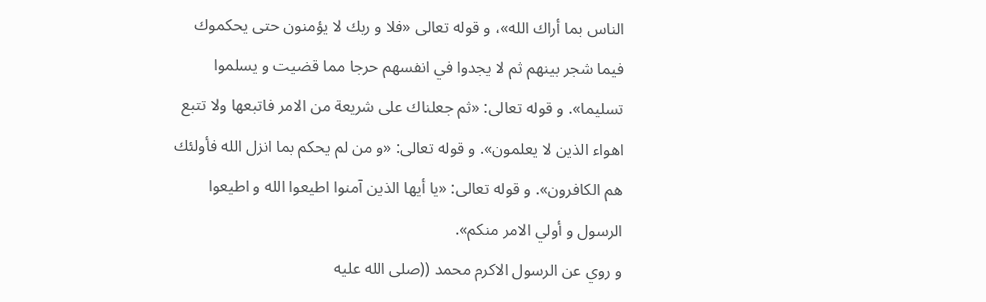الناس بما أراك الله»، و قوله تعالى «فلا و ربك لا يؤمنون حتى يحكموك فيما شجر بينهم ثم لا يجدوا في انفسهم حرجا مما قضيت و يسلموا تسليما». و قوله تعالى: «ثم جعلناك على شريعة من الامر فاتبعها ولا تتبع اهواء الذين لا يعلمون». و قوله تعالى: «و من لم يحكم بما انزل الله فأولئك هم الكافرون». و قوله تعالى: «يا أيها الذين آمنوا اطيعوا الله و اطيعوا الرسول و أولي الامر منكم».
و روي عن الرسول الاكرم محمد ((صلى الله عليه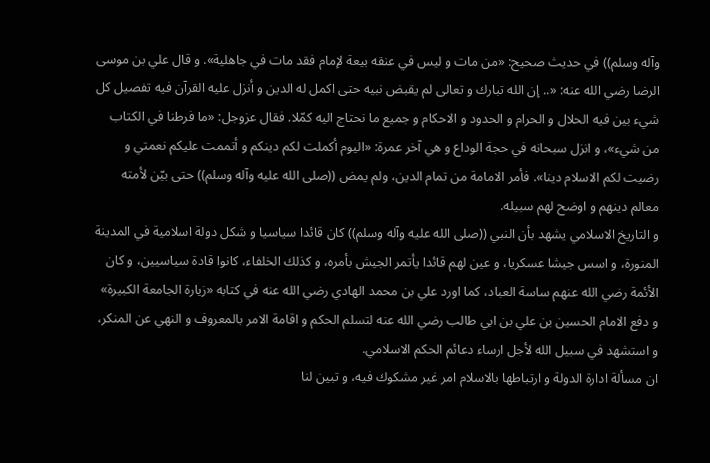وآله وسلم)) في حديث صحيح: «من مات و ليس في عنقه بيعة لإمام فقد مات في جاهلية». و قال علي بن موسى الرضا رضي الله عنه: «.. إن الله تبارك و تعالى لم يقبض نبيه حتى اكمل له الدين و أنزل عليه القرآن فيه تفصيل كل شيء بين فيه الحلال و الحرام و الحدود و الاحكام و جميع ما نحتاج اليه كمّلا. فقال عزوجل: «ما فرطنا في الكتاب من شيء»، و انزل سبحانه في حجة الوداع و هي آخر عمرة: «اليوم أكملت لكم دينكم و أتممت عليكم نعمتي و رضيت لكم الاسلام دينا». فأمر الامامة من تمام الدين، ولم يمض ((صلى الله عليه وآله وسلم)) حتى بيّن لأمته معالم دينهم و اوضح لهم سبيله.
و التاريخ الاسلامي يشهد بأن النبي ((صلى الله عليه وآله وسلم)) كان قائدا سياسيا و شكل دولة اسلامية في المدينة المنورة، و اسس جيشا عسكريا، و عين لهم قائدا يأتمر الجيش بأمره، و كذلك الخلفاء، كانوا قادة سياسيين، و كان الأئمة رضي الله عنهم ساسة العباد، كما اورد علي بن محمد الهادي رضي الله عنه في كتابه «زيارة الجامعة الكبيرة» و دفع الامام الحسين بن علي بن ابي طالب رضي الله عنه لتسلم الحكم و اقامة الامر بالمعروف و النهي عن المنكر، و استشهد في سبيل الله لأجل ارساء دعائم الحكم الاسلامي.
ان مسألة ادارة الدولة و ارتباطها بالاسلام امر غير مشكوك فيه، و تبين لنا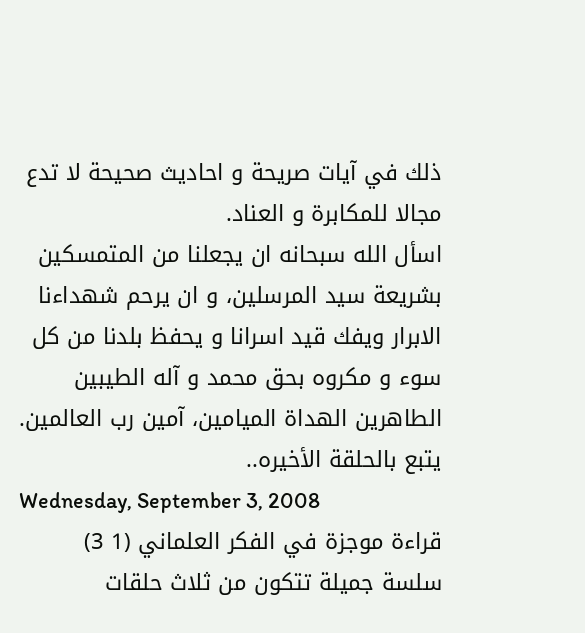ذلك في آيات صريحة و احاديث صحيحة لا تدع مجالا للمكابرة و العناد.
اسأل الله سبحانه ان يجعلنا من المتمسكين بشريعة سيد المرسلين، و ان يرحم شهداءنا الابرار ويفك قيد اسرانا و يحفظ بلدنا من كل سوء و مكروه بحق محمد و آله الطيبين الطاهرين الهداة الميامين، آمين رب العالمين.
يتبع بالحلقة الأخيره..
Wednesday, September 3, 2008
قراءة موجزة في الفكر العلماني (1 3)
سلسة جميلة تتكون من ثلاث حلقات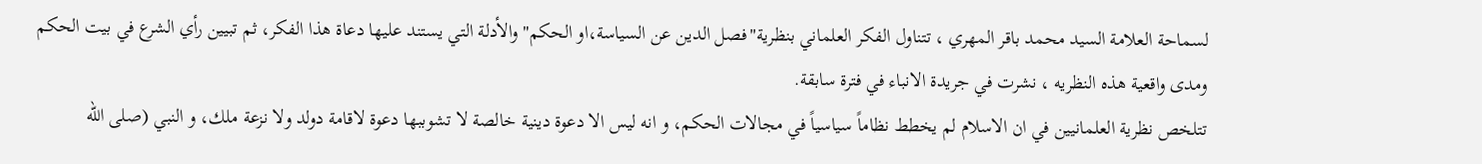لسماحة العلامة السيد محمد باقر المهري ، تتناول الفكر العلماني بنظرية"فصل الدين عن السياسة،او الحكم" والأدلة التي يستند عليها دعاة هذا الفكر، ثم تبيين رأي الشرع في بيت الحكم ومدى واقعية هذه النظريه ، نشرت في جريدة الانباء في فترة سابقة.
تتلخص نظرية العلمانيين في ان الاسلام لم يخطط نظاماً سياسياً في مجالات الحكم، و انه ليس الا دعوة دينية خالصة لا تشوببها دعوة لاقامة دولد ولا نزعة ملك، و النبي (صلى الله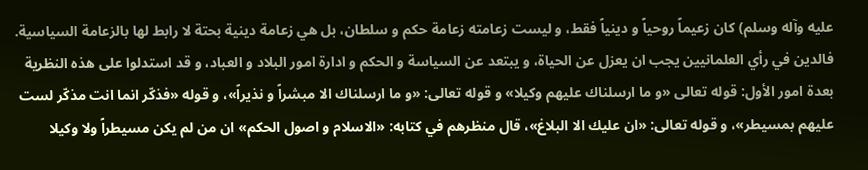عليه وآله وسلم) كان زعيماً روحياً و دينياً فقط، و ليست زعامته زعامة حكم و سلطان، بل هي زعامة دينية بحتة لا رابط لها بالزعامة السياسية.
فالدين في رأي العلمانيين يجب ان يعزل عن الحياة، و يبتعد عن السياسة و الحكم و ادارة امور البلاد و العباد، و قد استدلوا على هذه النظرية بعدة امور الأول: قوله تعالى «و ما ارسلناك عليهم وكيلا» و قوله تعالى: «و ما ارسلناك الا مبشراً و نذيراً»، و قوله «فذكّر انما انت مذكّر لست عليهم بمسيطر»، و قوله تعالى: «ان عليك الا البلاغ»، قال منظرهم في كتابه: «الاسلام و اصول الحكم» ان من لم يكن مسيطراً ولا وكيلا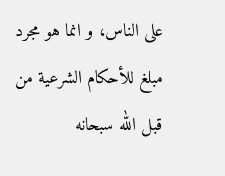على الناس، و انما هو مجرد مبلغ للأحكام الشرعية من قبل الله سبحانه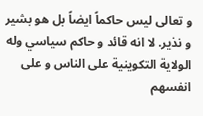و تعالى ليس حاكماً ايضاً بل هو بشير و نذير. لا انه قائد و حاكم سياسي وله الولاية التكوينية على الناس و على انفسهم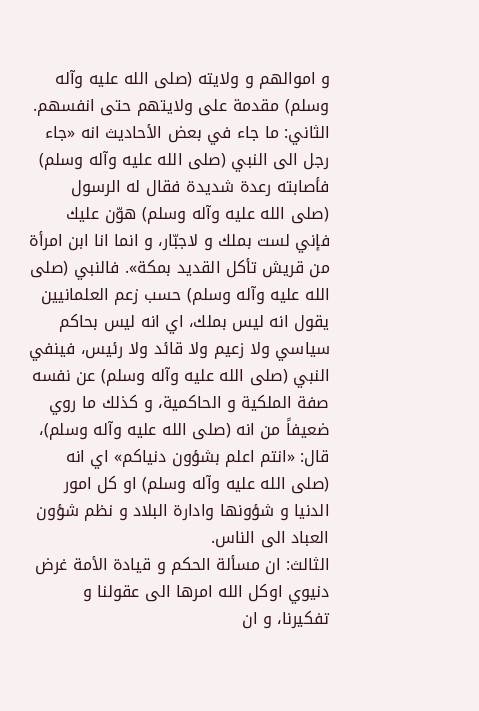و اموالهم و ولايته (صلى الله عليه وآله وسلم) مقدمة على ولايتهم حتى انفسهم.
الثاني: ما جاء في بعض الأحاديث انه «جاء رجل الى النبي (صلى الله عليه وآله وسلم) فأصابته رعدة شديدة فقال له الرسول (صلى الله عليه وآله وسلم) هوّن عليك فإني لست بملك و لاجبّار، و انما انا ابن امرأة من قريش تأكل القديد بمكة». فالنبي (صلى الله عليه وآله وسلم) حسب زعم العلمانيين يقول انه ليس بملك، اي انه ليس بحاكم سياسي ولا زعيم ولا قائد ولا رئيس، فينفي النبي (صلى الله عليه وآله وسلم) عن نفسه صفة الملكية و الحاكمية، و كذلك ما روي ضعيفاً من انه (صلى الله عليه وآله وسلم)، قال: «انتم اعلم بشؤون دنياكم» اي انه (صلى الله عليه وآله وسلم) او كل امور الدنيا و شؤونها وادارة البلاد و نظم شؤون العباد الى الناس.
الثالث: ان مسألة الحكم و قيادة الأمة غرض دنيوي اوكل الله امرها الى عقولنا و تفكيرنا، و ان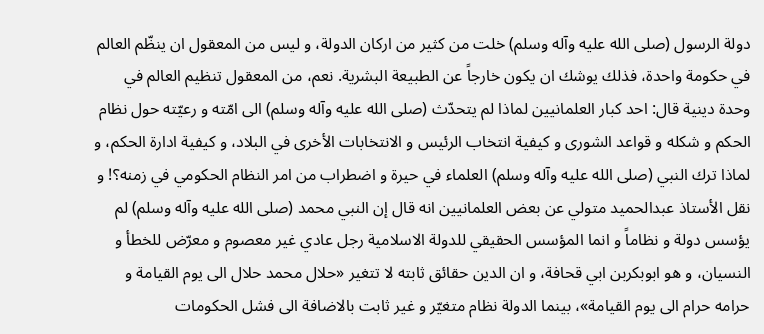دولة الرسول (صلى الله عليه وآله وسلم) خلت من كثير من اركان الدولة، و ليس من المعقول ان ينظّم العالم في حكومة واحدة، فذلك يوشك ان يكون خارجاً عن الطبيعة البشرية. نعم، من المعقول تنظيم العالم في وحدة دينية قال: احد كبار العلمانيين لماذا لم يتحدّث (صلى الله عليه وآله وسلم) الى امّته و رعيّته حول نظام الحكم و شكله و قواعد الشورى و كيفية انتخاب الرئيس و الانتخابات الأخرى في البلاد، و كيفية ادارة الحكم، و لماذا ترك النبي (صلى الله عليه وآله وسلم) العلماء في حيرة و اضطراب من امر النظام الحكومي في زمنه؟! و نقل الأستاذ عبدالحميد متولي عن بعض العلمانيين انه قال إن النبي محمد (صلى الله عليه وآله وسلم) لم يؤسس دولة و نظاماً و انما المؤسس الحقيقي للدولة الاسلامية رجل عادي غير معصوم و معرّض للخطأ و النسيان، و هو ابوبكربن ابي قحافة، و ان الدين حقائق ثابته لا تتغير «حلال محمد حلال الى يوم القيامة و حرامه حرام الى يوم القيامة»، بينما الدولة نظام متغيّر و غير ثابت بالاضافة الى فشل الحكومات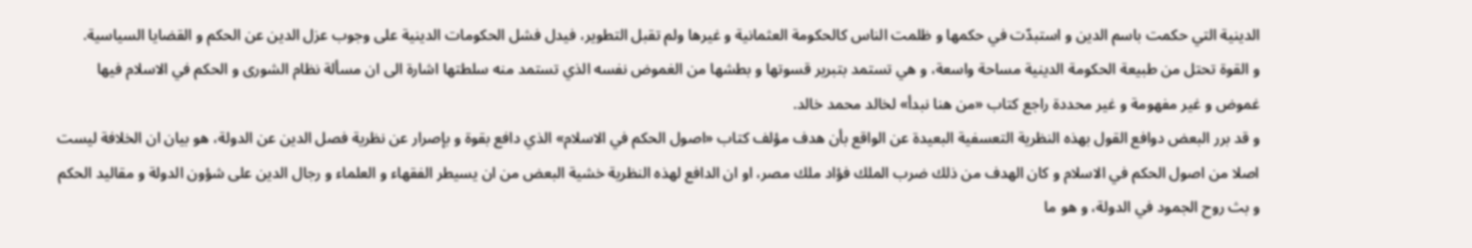الدينية التي حكمت باسم الدين و استبدّت في حكمها و ظلمت الناس كالحكومة العثمانية و غيرها ولم تقبل التطوير، فيدل فشل الحكومات الدينية على وجوب عزل الدين عن الحكم و القضايا السياسية.
و القوة تحتل من طبيعة الحكومة الدينية مساحة واسعة، و هي تستمد بتبرير قسوتها و بطشها من الغموض نفسه الذي تستمد منه سلطتها اشارة الى ان مسألة نظام الشورى و الحكم في الاسلام فيها غموض و غير مفهومة و غير محددة راجع كتاب «من هنا نبدأ» لخالد محمد خالد.
و قد برر البعض دوافع القول بهذه النظرية التعسفية البعيدة عن الواقع بأن هدف مؤلف كتاب «اصول الحكم في الاسلام» الذي دافع بقوة و بإصرار عن نظرية فصل الدين عن الدولة، هو بيان ان الخلافة ليست اصلا من اصول الحكم في الاسلام و كان الهدف من ذلك ضرب الملك فؤاد ملك مصر، او ان الدافع لهذه النظرية خشية البعض من ان يسيطر الفقهاء و العلماء و رجال الدين على شؤون الدولة و مقاليد الحكم و بث روح الجمود في الدولة، و هو ما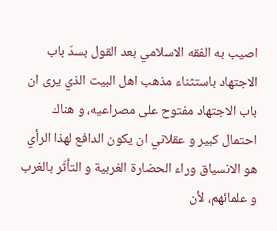اصيب به الفقه الاسلامي بعد القول بسدّ باب الاجتهاد باستثناء مذهب اهل البيت الذي يرى ان باب الاجتهاد مفتوح على مصراعيه، و هناك احتمال كبير و عقلاني ان يكون الدافع لهذا الرأي هو الانسياق وراء الحضارة الغربية و التأثّر بالغرب و علمائهم، لأن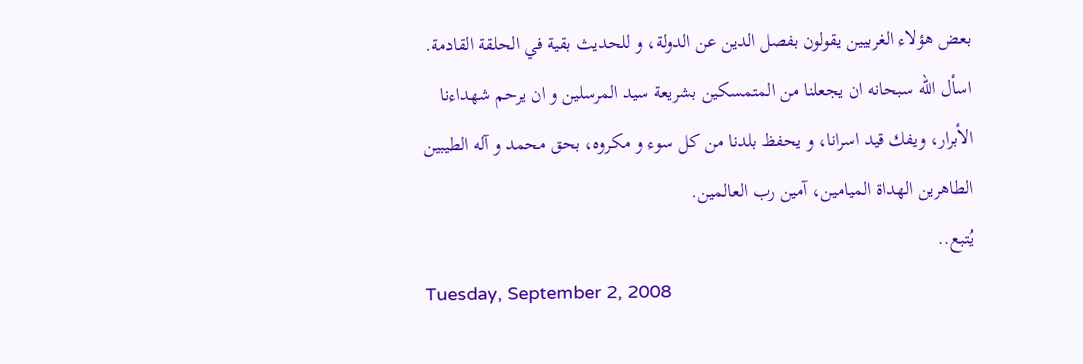بعض هؤلاء الغربيين يقولون بفصل الدين عن الدولة، و للحديث بقية في الحلقة القادمة.
اسأل الله سبحانه ان يجعلنا من المتمسكين بشريعة سيد المرسلين و ان يرحم شهداءنا الأبرار، ويفك قيد اسرانا، و يحفظ بلدنا من كل سوء و مكروه، بحق محمد و آله الطيبين الطاهرين الهداة الميامين، آمين رب العالمين.
يُتبع..
Tuesday, September 2, 2008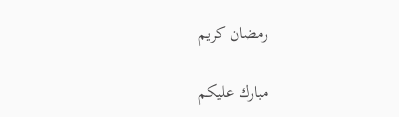رمضان كريم

مبارك عليكم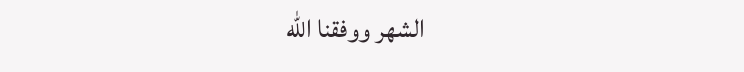الشهر ووفقنا الله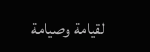لقيامة وصيامة